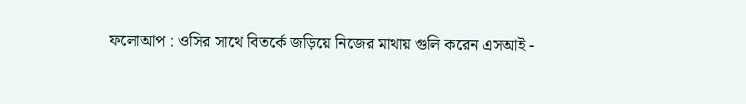ফলোআপ : ওসির সাথে বিতর্কে জড়িয়ে নিজের মাথায় গুলি করেন এসআই -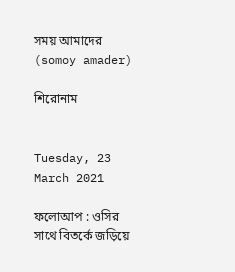সময় আমাদের (somoy amader)

শিরোনাম


Tuesday, 23 March 2021

ফলোআপ : ওসির সাথে বিতর্কে জড়িয়ে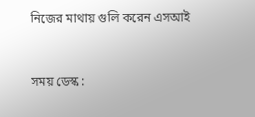নিজের মাথায় গুলি করেন এসআই


সময় ডেস্ক :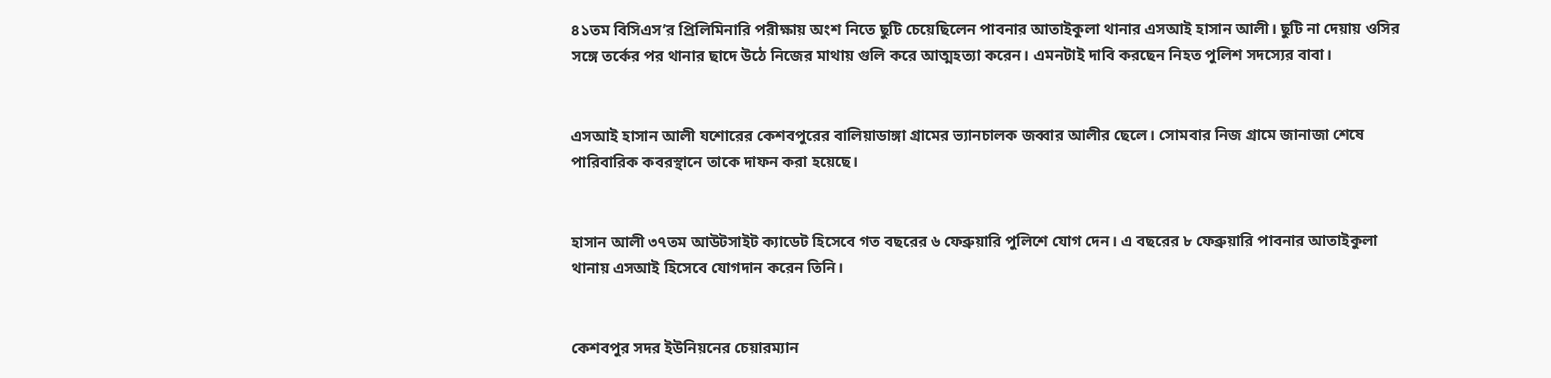৪১তম বিসিএস’র প্রিলিমিনারি পরীক্ষায় অংশ নিতে ছুটি চেয়েছিলেন পাবনার আতাইকুলা থানার এসআই হাসান আলী। ছুটি না দেয়ায় ওসির সঙ্গে তর্কের পর থানার ছাদে উঠে নিজের মাথায় গুলি করে আত্মহত্যা করেন। এমনটাই দাবি করছেন নিহত পুলিশ সদস্যের বাবা।


এসআই হাসান আলী যশোরের কেশবপুরের বালিয়াডাঙ্গা গ্রামের ভ্যানচালক জব্বার আলীর ছেলে। সোমবার নিজ গ্রামে জানাজা শেষে পারিবারিক কবরস্থানে তাকে দাফন করা হয়েছে।


হাসান আলী ৩৭তম আউটসাইট ক্যাডেট হিসেবে গত বছরের ৬ ফেব্রুয়ারি পুলিশে যোগ দেন। এ বছরের ৮ ফেব্রুয়ারি পাবনার আতাইকুলা থানায় এসআই হিসেবে যোগদান করেন তিনি।


কেশবপুর সদর ইউনিয়নের চেয়ারম্যান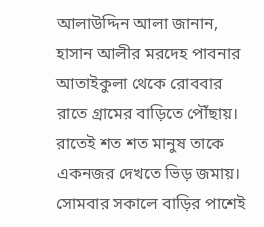আলাউদ্দিন আলা জানান, হাসান আলীর মরদেহ পাবনার আতাইকুলা থেকে রোববার রাতে গ্রামের বাড়িতে পৌঁছায়। রাতেই শত শত মানুষ তাকে একনজর দেখতে ভিড় জমায়। সোমবার সকালে বাড়ির পাশেই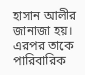হাসান আলীর জানাজা হয়। এরপর তাকে পারিবারিক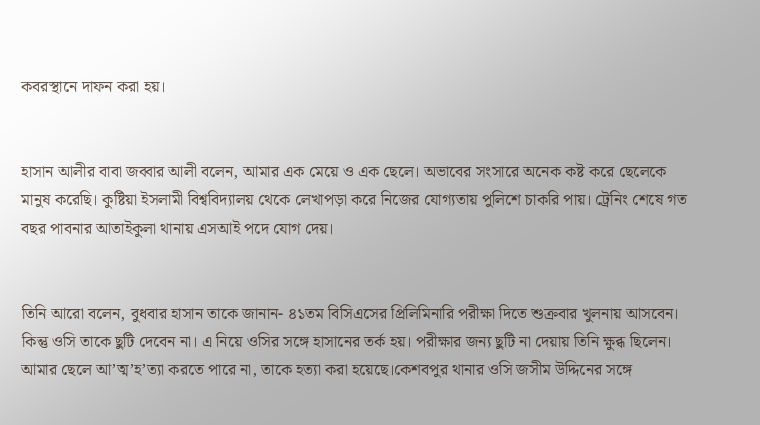কবরস্থানে দাফন করা হয়।


হাসান আলীর বাবা জব্বার আলী বলেন, আমার এক মেয়ে ও এক ছেলে। অভাবের সংসারে অনেক কষ্ট করে ছেলেকে মানুষ করেছি। কুষ্টিয়া ইসলামী বিশ্ববিদ্যালয় থেকে লেখাপড়া করে নিজের যোগ্যতায় পুলিশে চাকরি পায়। ট্রেনিং শেষে গত বছর পাবনার আতাইকুলা থানায় এসআই পদে যোগ দেয়।


তিনি আরো বলেন, বুধবার হাসান তাকে জানান- ৪১তম বিসিএসের প্রিলিমিনারি পরীক্ষা দিতে শুক্রবার খুলনায় আসবেন। কিন্তু ওসি তাকে ছুটি দেবেন না। এ নিয়ে ওসির সঙ্গে হাসানের তর্ক হয়। পরীক্ষার জন্য ছুটি না দেয়ায় তিনি ক্ষুব্ধ ছিলেন। আমার ছেলে আ’ত্ম’হ’ত্যা করতে পারে না, তাকে হত্যা করা হয়েছে।কেশবপুর থানার ওসি জসীম উদ্দিনের সঙ্গে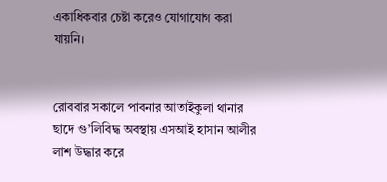একাধিকবার চেষ্টা করেও যোগাযোগ করা যায়নি।


রোববার সকালে পাবনার আতাইকুলা থানার ছাদে গু’লিবিদ্ধ অবস্থায় এসআই হাসান আলীর লাশ উদ্ধার করে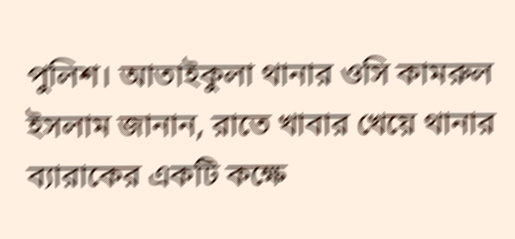পুলিশ। আতাইকুলা থানার ওসি কামরুল ইসলাম জানান, রাতে খাবার খেয়ে থানার ব্যারাকের একটি কক্ষে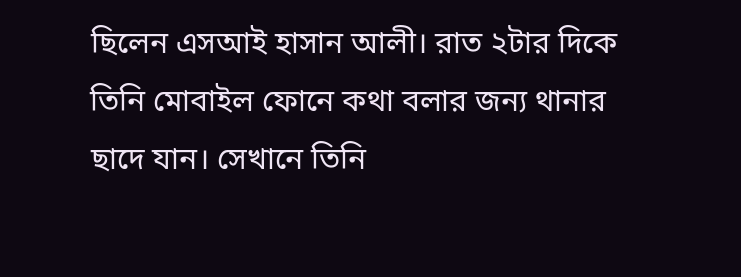ছিলেন এসআই হাসান আলী। রাত ২টার দিকে তিনি মোবাইল ফোনে কথা বলার জন্য থানার ছাদে যান। সেখানে তিনি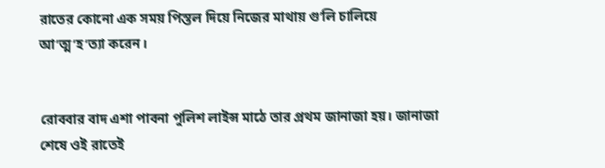রাতের কোনো এক সময় পিস্তল দিয়ে নিজের মাথায় গু’লি চালিয়ে আ’ত্ম’হ’ত্যা করেন।


রোববার বাদ এশা পাবনা পুলিশ লাইন্স মাঠে তার প্রথম জানাজা হয়। জানাজা শেষে ওই রাতেই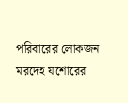পরিবারের লোকজন মরদেহ যশোরের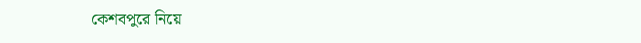কেশবপুরে নিয়ে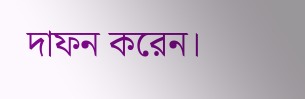দাফন করেন।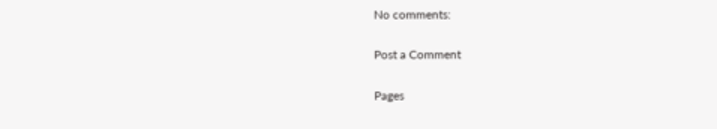No comments:

Post a Comment

Pages